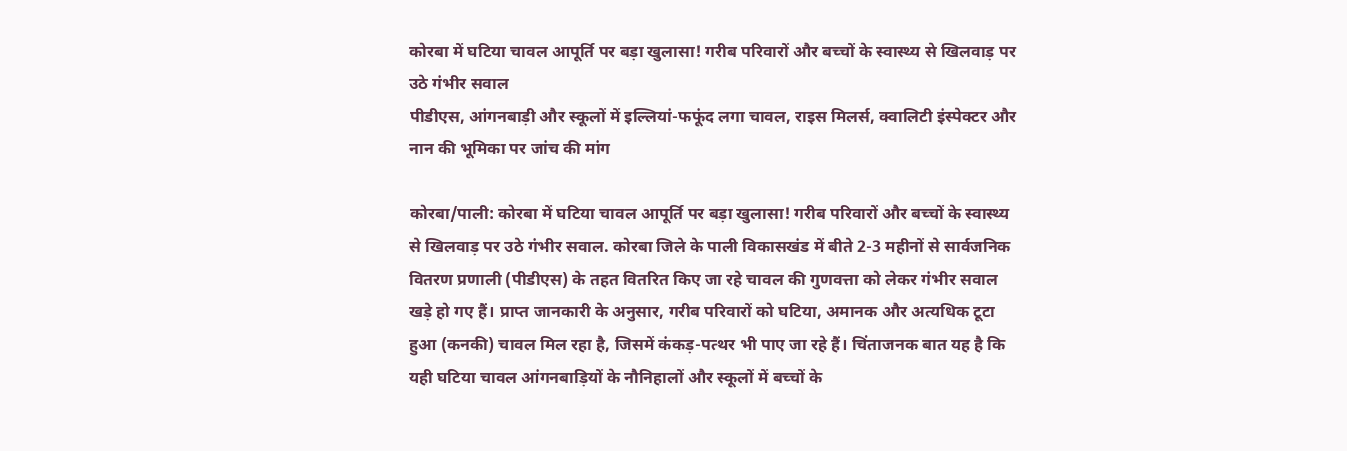कोरबा में घटिया चावल आपूर्ति पर बड़ा खुलासा! गरीब परिवारों और बच्चों के स्वास्थ्य से खिलवाड़ पर उठे गंभीर सवाल
पीडीएस, आंगनबाड़ी और स्कूलों में इल्लियां-फफूंद लगा चावल, राइस मिलर्स, क्वालिटी इंस्पेक्टर और नान की भूमिका पर जांच की मांग

कोरबा/पाली: कोरबा में घटिया चावल आपूर्ति पर बड़ा खुलासा! गरीब परिवारों और बच्चों के स्वास्थ्य से खिलवाड़ पर उठे गंभीर सवाल. कोरबा जिले के पाली विकासखंड में बीते 2-3 महीनों से सार्वजनिक वितरण प्रणाली (पीडीएस) के तहत वितरित किए जा रहे चावल की गुणवत्ता को लेकर गंभीर सवाल खड़े हो गए हैं। प्राप्त जानकारी के अनुसार, गरीब परिवारों को घटिया, अमानक और अत्यधिक टूटा हुआ (कनकी) चावल मिल रहा है, जिसमें कंकड़-पत्थर भी पाए जा रहे हैं। चिंताजनक बात यह है कि यही घटिया चावल आंगनबाड़ियों के नौनिहालों और स्कूलों में बच्चों के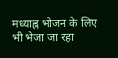मध्याह्न भोजन के लिए भी भेजा जा रहा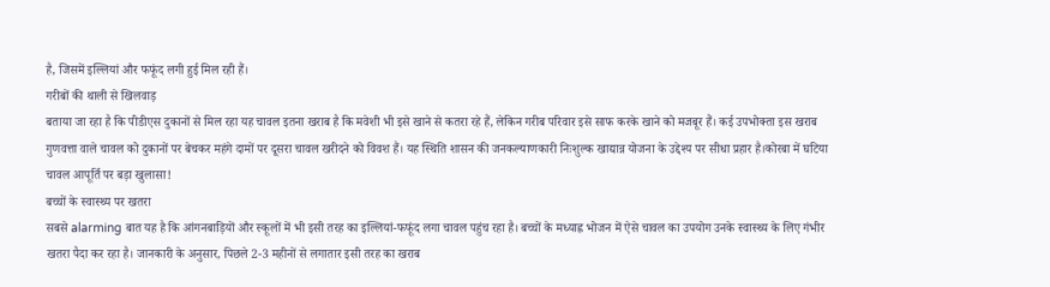है, जिसमें इल्लियां और फफूंद लगी हुई मिल रही हैं।
गरीबों की थाली से खिलवाड़
बताया जा रहा है कि पीडीएस दुकानों से मिल रहा यह चावल इतना खराब है कि मवेशी भी इसे खाने से कतरा रहे हैं, लेकिन गरीब परिवार इसे साफ करके खाने को मजबूर हैं। कई उपभोक्ता इस खराब गुणवत्ता वाले चावल को दुकानों पर बेचकर महंगे दामों पर दूसरा चावल खरीदने को विवश हैं। यह स्थिति शासन की जनकल्याणकारी निःशुल्क खाद्यान्न योजना के उद्देश्य पर सीधा प्रहार है।कोरबा में घटिया चावल आपूर्ति पर बड़ा खुलासा!
बच्चों के स्वास्थ्य पर खतरा
सबसे alarming बात यह है कि आंगनबाड़ियों और स्कूलों में भी इसी तरह का इल्लियां-फफूंद लगा चावल पहुंच रहा है। बच्चों के मध्याह्न भोजन में ऐसे चावल का उपयोग उनके स्वास्थ्य के लिए गंभीर खतरा पैदा कर रहा है। जानकारी के अनुसार, पिछले 2-3 महीनों से लगातार इसी तरह का खराब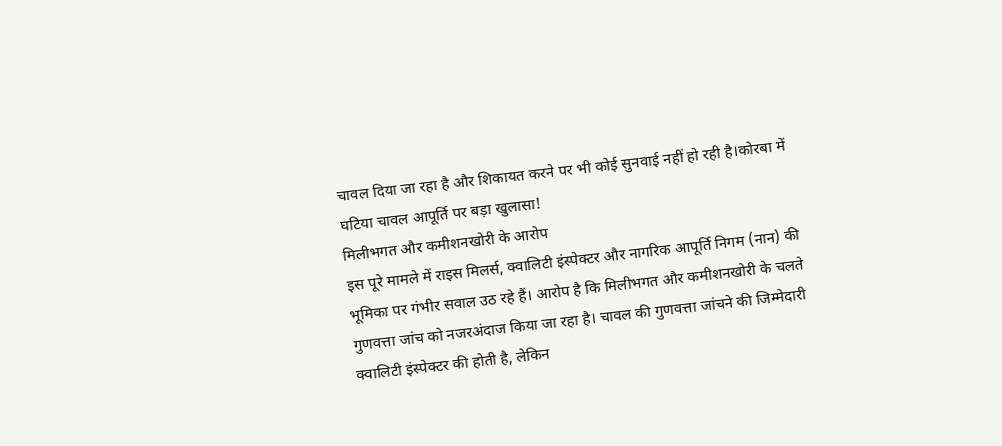चावल दिया जा रहा है और शिकायत करने पर भी कोई सुनवाई नहीं हो रही है।कोरबा में घटिया चावल आपूर्ति पर बड़ा खुलासा!
मिलीभगत और कमीशनखोरी के आरोप
इस पूरे मामले में राइस मिलर्स, क्वालिटी इंस्पेक्टर और नागरिक आपूर्ति निगम (नान) की भूमिका पर गंभीर सवाल उठ रहे हैं। आरोप है कि मिलीभगत और कमीशनखोरी के चलते गुणवत्ता जांच को नजरअंदाज किया जा रहा है। चावल की गुणवत्ता जांचने की जिम्मेदारी क्वालिटी इंस्पेक्टर की होती है, लेकिन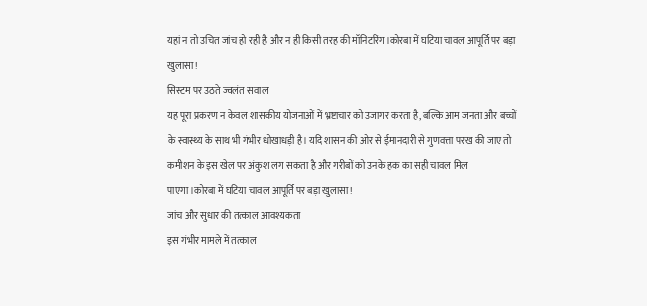यहां न तो उचित जांच हो रही है और न ही किसी तरह की मॉनिटरिंग।कोरबा में घटिया चावल आपूर्ति पर बड़ा खुलासा!
सिस्टम पर उठते ज्वलंत सवाल
यह पूरा प्रकरण न केवल शासकीय योजनाओं में भ्रष्टाचार को उजागर करता है, बल्कि आम जनता और बच्चों के स्वास्थ्य के साथ भी गंभीर धोखाधड़ी है। यदि शासन की ओर से ईमानदारी से गुणवत्ता परख की जाए तो कमीशन के इस खेल पर अंकुश लग सकता है और गरीबों को उनके हक का सही चावल मिल पाएगा।कोरबा में घटिया चावल आपूर्ति पर बड़ा खुलासा!
जांच और सुधार की तत्काल आवश्यकता
इस गंभीर मामले में तत्काल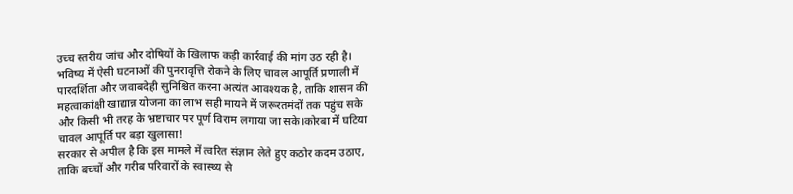उच्च स्तरीय जांच और दोषियों के खिलाफ कड़ी कार्रवाई की मांग उठ रही है। भविष्य में ऐसी घटनाओं की पुनरावृत्ति रोकने के लिए चावल आपूर्ति प्रणाली में पारदर्शिता और जवाबदेही सुनिश्चित करना अत्यंत आवश्यक है, ताकि शासन की महत्वाकांक्षी खाद्यान्न योजना का लाभ सही मायने में जरूरतमंदों तक पहुंच सके और किसी भी तरह के भ्रष्टाचार पर पूर्ण विराम लगाया जा सके।कोरबा में घटिया चावल आपूर्ति पर बड़ा खुलासा!
सरकार से अपील है कि इस मामले में त्वरित संज्ञान लेते हुए कठोर कदम उठाए, ताकि बच्चों और गरीब परिवारों के स्वास्थ्य से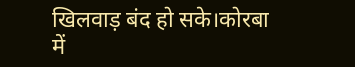खिलवाड़ बंद हो सके।कोरबा में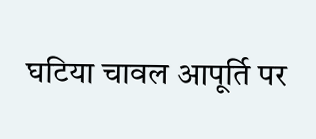घटिया चावल आपूर्ति पर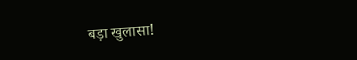बड़ा खुलासा!